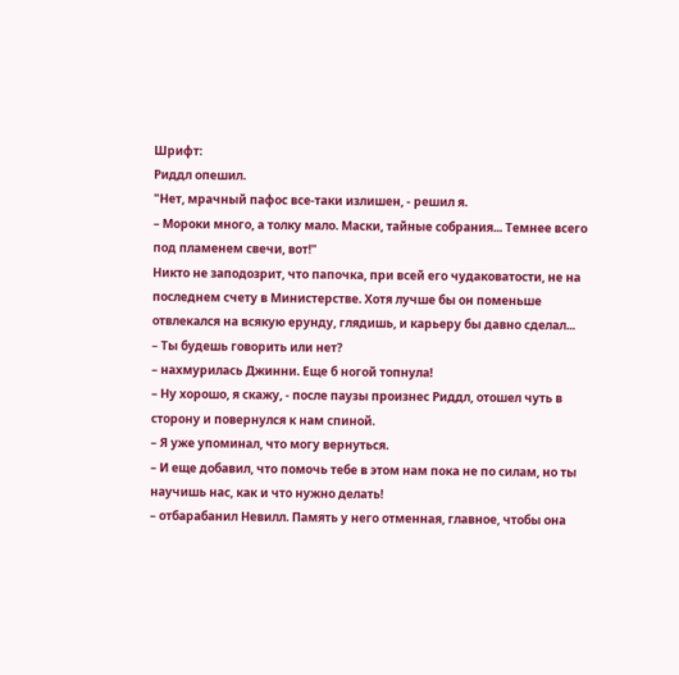Шрифт:
Риддл опешил.
"Нет, мрачный пафос все-таки излишен, - решил я.
– Мороки много, а толку мало. Маски, тайные собрания... Темнее всего под пламенем свечи, вот!"
Никто не заподозрит, что папочка, при всей его чудаковатости, не на последнем счету в Министерстве. Хотя лучше бы он поменьше отвлекался на всякую ерунду, глядишь, и карьеру бы давно сделал...
– Ты будешь говорить или нет?
– нахмурилась Джинни. Еще б ногой топнула!
– Ну хорошо, я скажу, - после паузы произнес Риддл, отошел чуть в сторону и повернулся к нам спиной.
– Я уже упоминал, что могу вернуться.
– И еще добавил, что помочь тебе в этом нам пока не по силам, но ты научишь нас, как и что нужно делать!
– отбарабанил Невилл. Память у него отменная, главное, чтобы она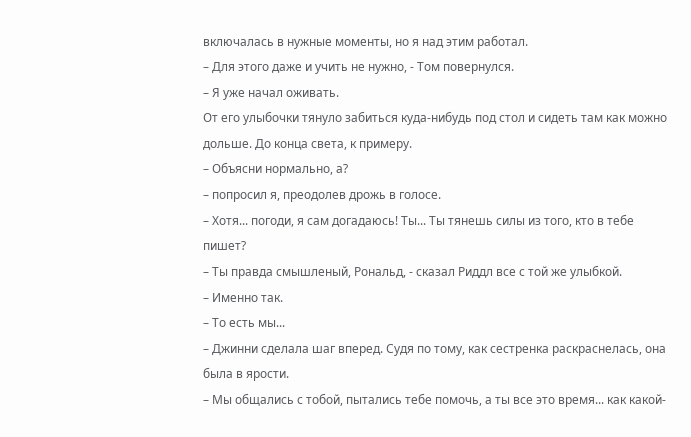включалась в нужные моменты, но я над этим работал.
– Для этого даже и учить не нужно, - Том повернулся.
– Я уже начал оживать.
От его улыбочки тянуло забиться куда-нибудь под стол и сидеть там как можно дольше. До конца света, к примеру.
– Объясни нормально, а?
– попросил я, преодолев дрожь в голосе.
– Хотя... погоди, я сам догадаюсь! Ты... Ты тянешь силы из того, кто в тебе пишет?
– Ты правда смышленый, Рональд, - сказал Риддл все с той же улыбкой.
– Именно так.
– То есть мы...
– Джинни сделала шаг вперед. Судя по тому, как сестренка раскраснелась, она была в ярости.
– Мы общались с тобой, пытались тебе помочь, а ты все это время... как какой-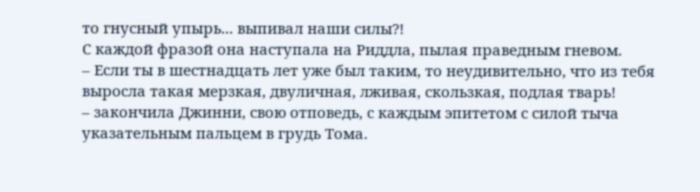то гнусный упырь... выпивал наши силы?!
С каждой фразой она наступала на Риддла, пылая праведным гневом.
– Если ты в шестнадцать лет уже был таким, то неудивительно, что из тебя выросла такая мерзкая, двуличная, лживая, скользкая, подлая тварь!
– закончила Джинни, свою отповедь, с каждым эпитетом с силой тыча указательным пальцем в грудь Тома.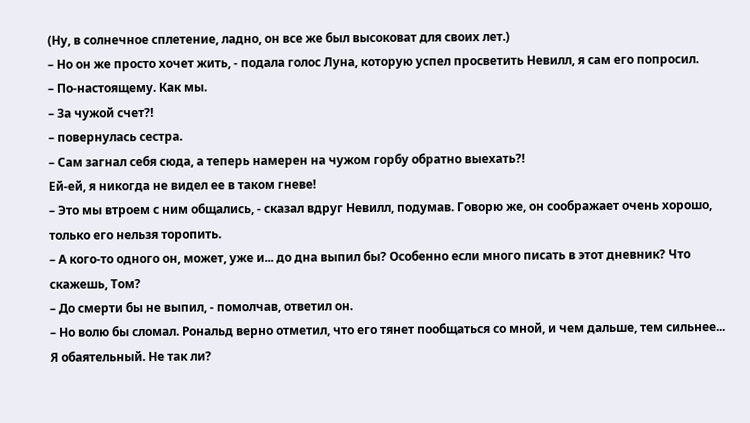(Ну, в солнечное сплетение, ладно, он все же был высоковат для своих лет.)
– Но он же просто хочет жить, - подала голос Луна, которую успел просветить Невилл, я сам его попросил.
– По-настоящему. Как мы.
– За чужой счет?!
– повернулась сестра.
– Сам загнал себя сюда, а теперь намерен на чужом горбу обратно выехать?!
Ей-ей, я никогда не видел ее в таком гневе!
– Это мы втроем с ним общались, - сказал вдруг Невилл, подумав. Говорю же, он соображает очень хорошо, только его нельзя торопить.
– А кого-то одного он, может, уже и... до дна выпил бы? Особенно если много писать в этот дневник? Что скажешь, Том?
– До смерти бы не выпил, - помолчав, ответил он.
– Но волю бы сломал. Рональд верно отметил, что его тянет пообщаться со мной, и чем дальше, тем сильнее... Я обаятельный. Не так ли?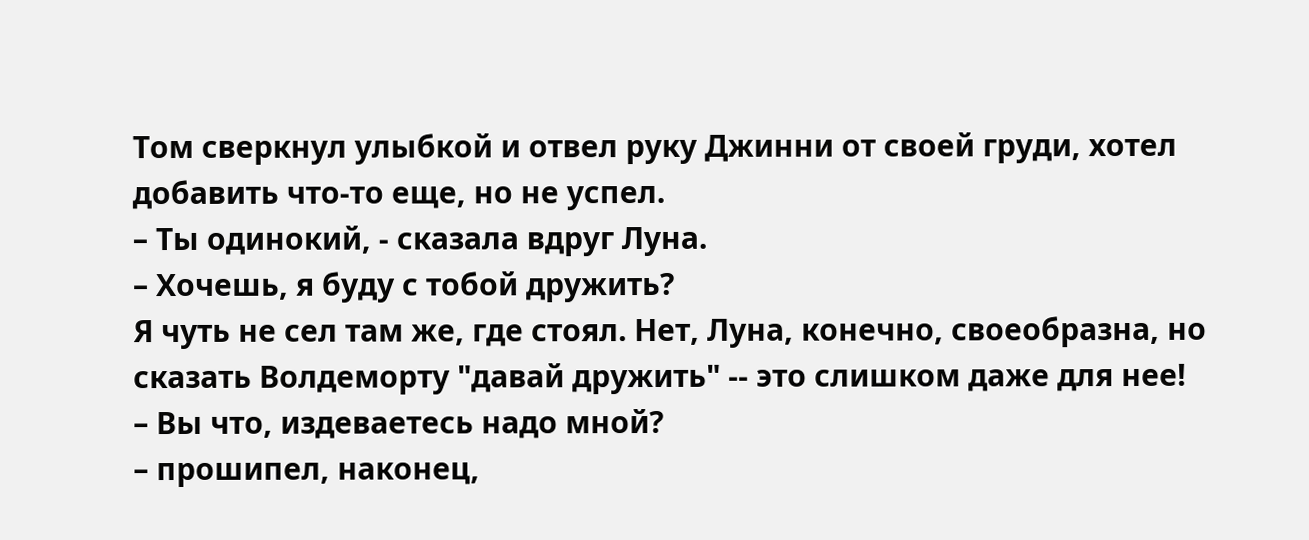Том сверкнул улыбкой и отвел руку Джинни от своей груди, хотел добавить что-то еще, но не успел.
– Ты одинокий, - сказала вдруг Луна.
– Хочешь, я буду с тобой дружить?
Я чуть не сел там же, где стоял. Нет, Луна, конечно, своеобразна, но сказать Волдеморту "давай дружить" -- это слишком даже для нее!
– Вы что, издеваетесь надо мной?
– прошипел, наконец,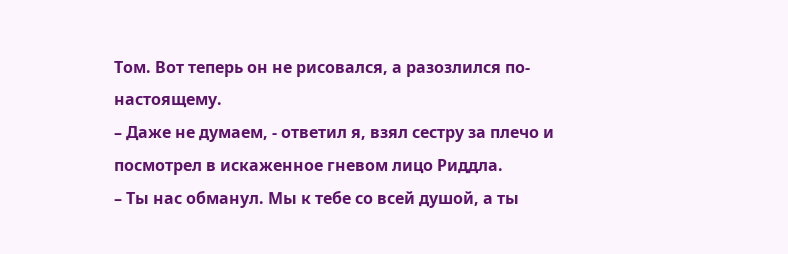Том. Вот теперь он не рисовался, а разозлился по-настоящему.
– Даже не думаем, - ответил я, взял сестру за плечо и посмотрел в искаженное гневом лицо Риддла.
– Ты нас обманул. Мы к тебе со всей душой, а ты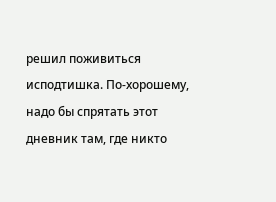решил поживиться исподтишка. По-хорошему, надо бы спрятать этот дневник там, где никто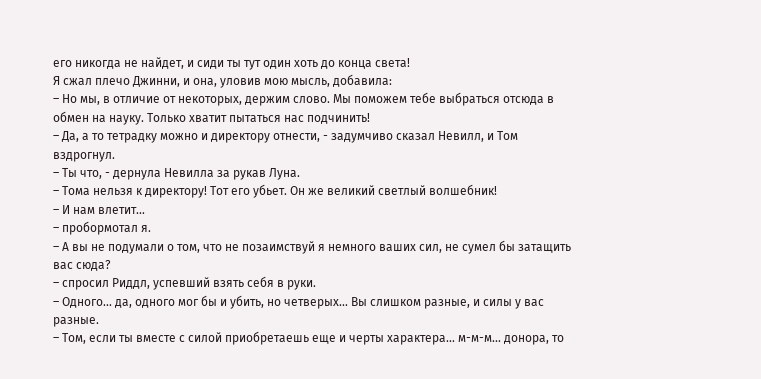его никогда не найдет, и сиди ты тут один хоть до конца света!
Я сжал плечо Джинни, и она, уловив мою мысль, добавила:
– Но мы, в отличие от некоторых, держим слово. Мы поможем тебе выбраться отсюда в обмен на науку. Только хватит пытаться нас подчинить!
– Да, а то тетрадку можно и директору отнести, - задумчиво сказал Невилл, и Том вздрогнул.
– Ты что, - дернула Невилла за рукав Луна.
– Тома нельзя к директору! Тот его убьет. Он же великий светлый волшебник!
– И нам влетит...
– пробормотал я.
– А вы не подумали о том, что не позаимствуй я немного ваших сил, не сумел бы затащить вас сюда?
– спросил Риддл, успевший взять себя в руки.
– Одного... да, одного мог бы и убить, но четверых... Вы слишком разные, и силы у вас разные.
– Том, если ты вместе с силой приобретаешь еще и черты характера... м-м-м... донора, то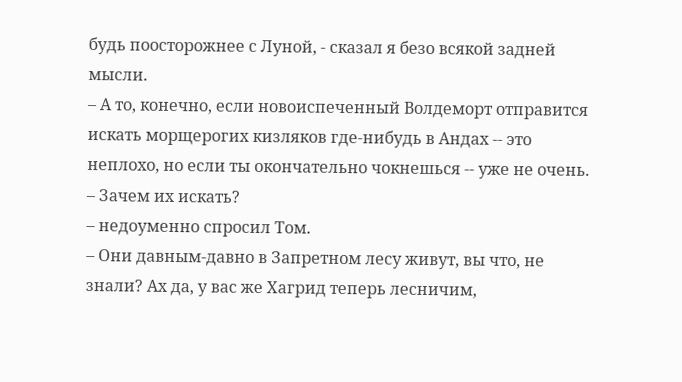будь поосторожнее с Луной, - сказал я безо всякой задней мысли.
– А то, конечно, если новоиспеченный Волдеморт отправится искать морщерогих кизляков где-нибудь в Андах -- это неплохо, но если ты окончательно чокнешься -- уже не очень.
– Зачем их искать?
– недоуменно спросил Том.
– Они давным-давно в Запретном лесу живут, вы что, не знали? Ах да, у вас же Хагрид теперь лесничим,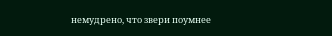немудрено, что звери поумнее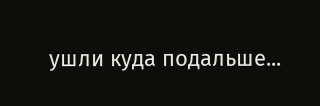ушли куда подальше...